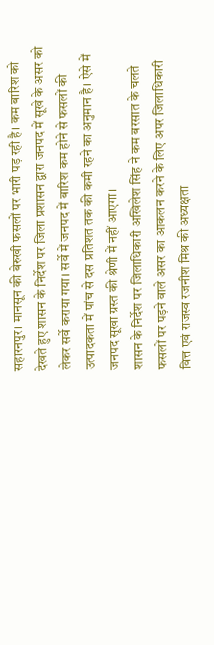सहारनपुर। मानसून की बेरुखी फसलों पर भारी पड़ रही है। कम बारिश को देखते हुए शासन के निर्देश पर जिला प्रशासन द्वारा जनपद में सूखे के असर को लेकर सर्वे कराया गया। सर्वे में जनपद में बारिश कम होने से फसलों की उत्पादकता में पांच से दस प्रतिशत तक की कमी रहने का अनुमान है। ऐसे में जनपद सूखा ग्रस्त की श्रेणी में नहीं आएगा।
शासन के निर्देश पर जिलाधिकारी अखिलेश सिंह ने कम बरसात के चलते फसलों पर पड़ने वाले असर का आकलन करने के लिए अपर जिलाधिकारी वित्त एवं राजस्व रजनीश मिश्र की अध्यक्षता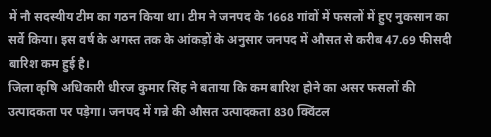में नौ सदस्यीय टीम का गठन किया था। टीम ने जनपद के 1668 गांवों में फसलों में हुए नुकसान का सर्वे किया। इस वर्ष के अगस्त तक के आंकड़ों के अनुसार जनपद में औसत से करीब 47.69 फीसदी बारिश कम हुई है।
जिला कृषि अधिकारी धीरज कुमार सिंह ने बताया कि कम बारिश होने का असर फसलों की उत्पादकता पर पड़ेगा। जनपद में गन्ने की औसत उत्पादकता 830 क्विंटल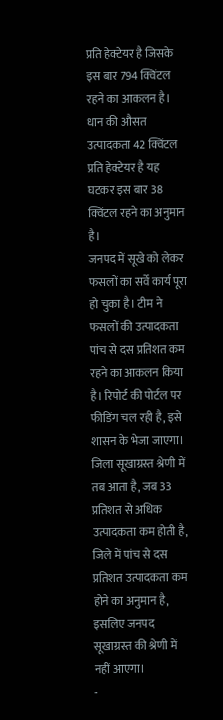प्रति हेक्टेयर है जिसके इस बार 794 क्विंटल रहने का आकलन है। धान की औसत उत्पादकता 42 क्विंटल प्रति हेक्टेयर है यह घटकर इस बार 38 क्विंटल रहने का अनुमान है।
जनपद में सूखे को लेकर फसलों का सर्वे कार्य पूरा हो चुका है। टीम ने फसलों की उत्पादकता पांच से दस प्रतिशत कम रहने का आकलन किया है। रिपोर्ट की पोर्टल पर फीडिंग चल रही है, इसे शासन के भेजा जाएगा। जिला सूखाग्रस्त श्रेणी में तब आता है, जब 33 प्रतिशत से अधिक उत्पादकता कम होती है, जिले में पांच से दस प्रतिशत उत्पादकता कम होने का अनुमान है, इसलिए जनपद सूखाग्रस्त की श्रेणी में नहीं आएगा।
-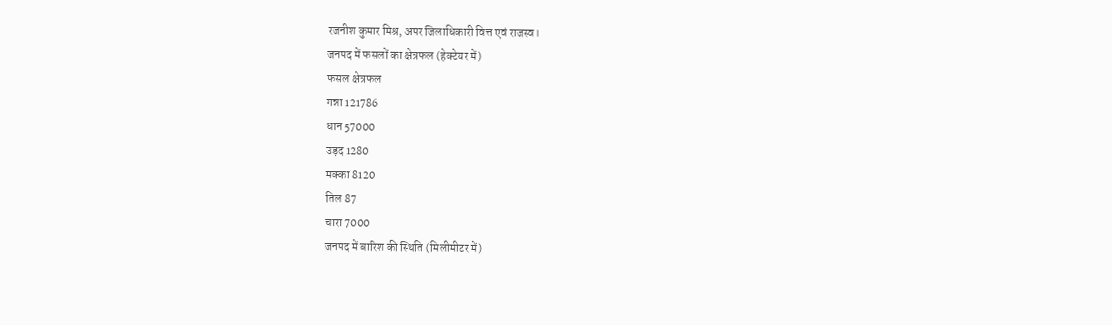रजनीश कुमार मिश्र, अपर जिलाधिकारी वित्त एवं राजस्व।
जनपद में फसलों का क्षेत्रफल (हेक्टेयर में)
फसल क्षेत्रफल
गन्ना 121786
धान 57000
उड़द 1280
मक्का 8120
तिल 87
चारा 7000
जनपद में बारिश की स्थिति (मिलीमीटर में)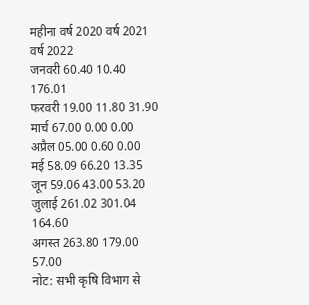महीना वर्ष 2020 वर्ष 2021 वर्ष 2022
जनवरी 60.40 10.40 176.01
फरवरी 19.00 11.80 31.90
मार्च 67.00 0.00 0.00
अप्रैल 05.00 0.60 0.00
मई 58.09 66.20 13.35
जून 59.06 43.00 53.20
जुलाई 261.02 301.04 164.60
अगस्त 263.80 179.00 57.00
नोट: सभी कृषि विभाग से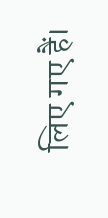लिए गए हैं।